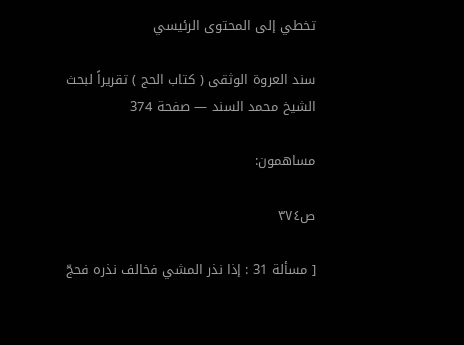تخطي إلى المحتوى الرئيسي

سند العروة الوثقى ( كتاب الحج ) تقريراً لبحث الشيخ محمد السند — صفحة 374

مساهمون:

ص٣٧٤

[ مسألة 31 : إذا نذر المشي فخالف نذره فحجّ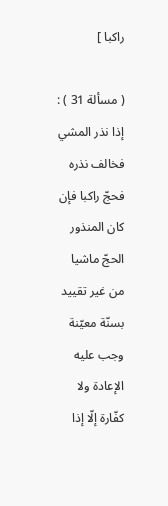راكبا ]

( مسألة 31 ) : إذا نذر المشي فخالف نذره فحجّ راكبا فإن كان المنذور الحجّ ماشيا من غير تقييد بسنّة معيّنة وجب عليه الإعادة ولا كفّارة إلّا إذا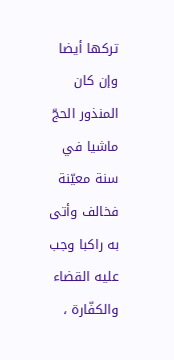تركها أيضا وإن كان المنذور الحجّ ماشيا في سنة معيّنة فخالف وأتى به راكبا وجب عليه القضاء والكفّارة ،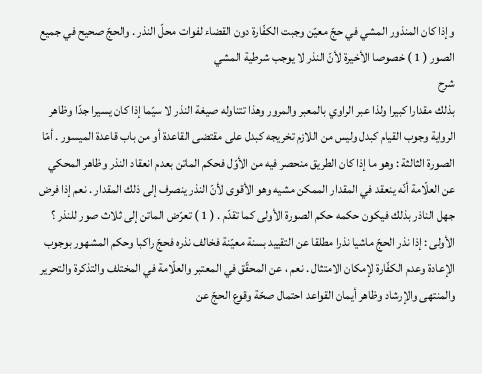وإذا كان المنذور المشي في حجّ معيّن وجبت الكفّارة دون القضاء لفوات محلّ النذر . والحجّ صحيح في جميع الصور ( 1 ) خصوصا الأخيرة لأنّ النذر لا يوجب شرطية المشي
شرح
بذلك مقدارا كبيرا ولذا عبر الراوي بالمعبر والمرور وهذا تتناوله صيغة النذر لا سيّما إذا كان يسيرا جدّا وظاهر الرواية وجوب القيام كبدل وليس من اللازم تخريجه كبدل على مقتضى القاعدة أو من باب قاعدة الميسور . أمّا الصورة الثالثة : وهو ما إذا كان الطريق منحصر فيه من الأوّل فحكم الماتن بعدم انعقاد النذر وظاهر المحكي عن العلّامة أنّه ينعقد في المقدار الممكن مشيه وهو الأقوى لأنّ النذر ينصرف إلى ذلك المقدار . نعم إذا فرض جهل الناذر بذلك فيكون حكمه حكم الصورة الأولى كما تقدّم . ( 1 ) تعرّض الماتن إلى ثلاث صور للنذر ؟ الأولى : إذا نذر الحجّ ماشيا نذرا مطلقا عن التقييد بسنة معيّنة فخالف نذره فحجّ راكبا وحكم المشهور بوجوب الإعادة وعدم الكفّارة لإمكان الامتثال . نعم ، عن المحقّق في المعتبر والعلّامة في المختلف والتذكرة والتحرير والمنتهى والإرشاد وظاهر أيمان القواعد احتمال صحّة وقوع الحجّ عن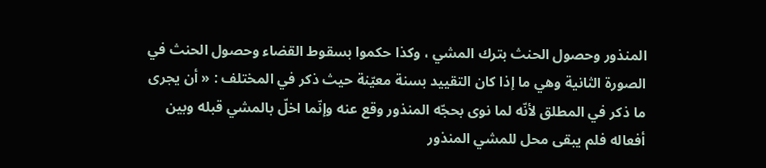المنذور وحصول الحنث بترك المشي ، وكذا حكموا بسقوط القضاء وحصول الحنث في الصورة الثانية وهي ما إذا كان التقييد بسنة معيّنة حيث ذكر في المختلف : « أن يجرى ما ذكر في المطلق لأنّه لما نوى بحجّه المنذور وقع عنه وإنّما اخلّ بالمشي قبله وبين أفعاله فلم يبقى محل للمشي المنذور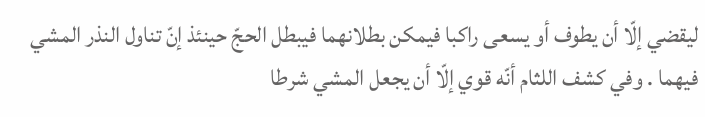ليقضي إلّا أن يطوف أو يسعى راكبا فيمكن بطلانهما فيبطل الحجّ حينئذ إنّ تناول النذر المشي فيهما . وفي كشف اللثام أنّه قوي إلّا أن يجعل المشي شرطا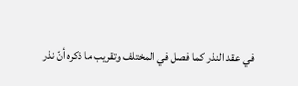في عقد النذر كما فصل في المختلف وتقريب ما ذكره أنّ نذر